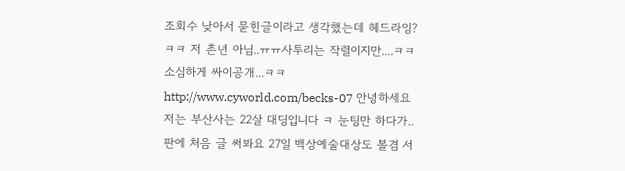조회수 낮아서 묻힌글이라고 생각했는데 헤드라잉?ㅋㅋ 저 촌년 아님..ㅠㅠ사투리는 작렬이지만....ㅋㅋ 소심하게 싸이공개...ㅋㅋ http://www.cyworld.com/becks-07 안녕하세요 저는 부산사는 22살 대딩입니다 ㅋ 눈팅만 하다가.. 판에 처음 글 써봐요 27일 백상예술대상도 볼겸 서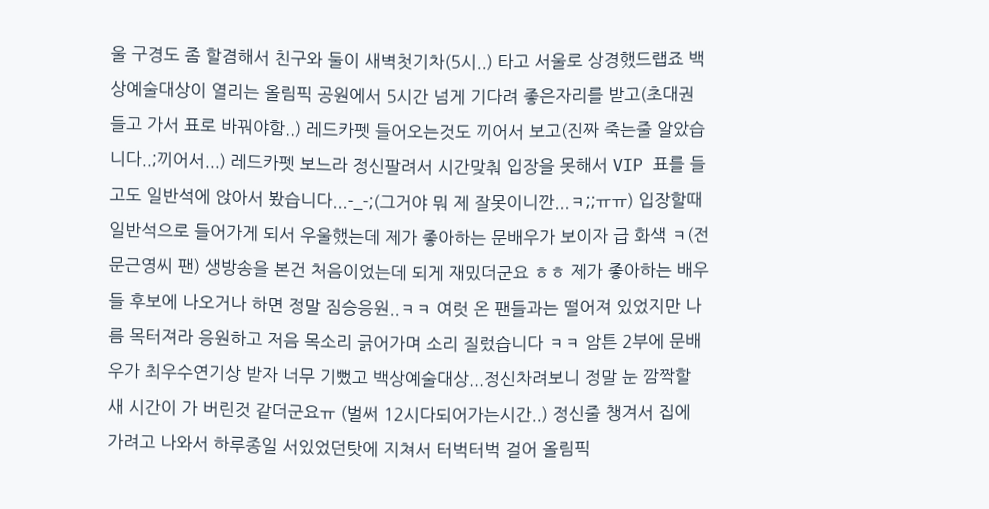울 구경도 좀 할겸해서 친구와 둘이 새벽첫기차(5시..) 타고 서울로 상경했드랩죠 백상예술대상이 열리는 올림픽 공원에서 5시간 넘게 기다려 좋은자리를 받고(초대권 들고 가서 표로 바꿔야함..) 레드카펫 들어오는것도 끼어서 보고(진짜 죽는줄 알았습니다..;끼어서...) 레드카펫 보느라 정신팔려서 시간맞춰 입장을 못해서 VIP 표를 들고도 일반석에 앉아서 봤습니다...-_-;(그거야 뭐 제 잘못이니깐...ㅋ;;ㅠㅠ) 입장할때 일반석으로 들어가게 되서 우울했는데 제가 좋아하는 문배우가 보이자 급 화색 ㅋ(전 문근영씨 팬) 생방송을 본건 처음이었는데 되게 재밌더군요 ㅎㅎ 제가 좋아하는 배우들 후보에 나오거나 하면 정말 짐승응원..ㅋㅋ 여럿 온 팬들과는 떨어져 있었지만 나름 목터져라 응원하고 저음 목소리 긁어가며 소리 질렀습니다 ㅋㅋ 암튼 2부에 문배우가 최우수연기상 받자 너무 기뻤고 백상예술대상...정신차려보니 정말 눈 깜짝할 새 시간이 가 버린것 같더군요ㅠ (벌써 12시다되어가는시간..) 정신줄 챙겨서 집에 가려고 나와서 하루종일 서있었던탓에 지쳐서 터벅터벅 걸어 올림픽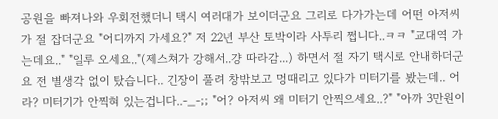공원을 빠져나와 우회전했더니 택시 여러대가 보이더군요 그리로 다가가는데 어떤 아저씨가 절 잡더군요 "어디까지 가세요?" 저 22년 부산 토박이라 사투리 쩝니다..ㅋㅋ "교대역 가는데요.." "일루 오세요.."(제스쳐가 강해서..걍 따라감...) 하면서 절 자기 택시로 안내하더군요 전 별생각 없이 탔습니다.. 긴장이 풀려 창밖보고 멍때리고 있다가 미터기를 봤는데.. 어라? 미터기가 안찍혀 있는겁니다..-_-;; "어? 아저씨 왜 미터기 안찍으세요..?" "아까 3만원이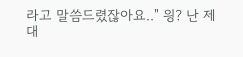라고 말씀드렸잖아요.." 읭? 난 제대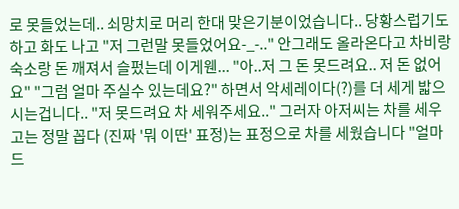로 못들었는데.. 쇠망치로 머리 한대 맞은기분이었습니다.. 당황스럽기도 하고 화도 나고 "저 그런말 못들었어요-_-.." 안그래도 올라온다고 차비랑 숙소랑 돈 깨져서 슬펐는데 이게웬... "아..저 그 돈 못드려요.. 저 돈 없어요" "그럼 얼마 주실수 있는데요?" 하면서 악세레이다(?)를 더 세게 밟으시는겁니다.. "저 못드려요 차 세워주세요.." 그러자 아저씨는 차를 세우고는 정말 꼽다 (진짜 '뭐 이딴' 표정)는 표정으로 차를 세웠습니다 "얼마 드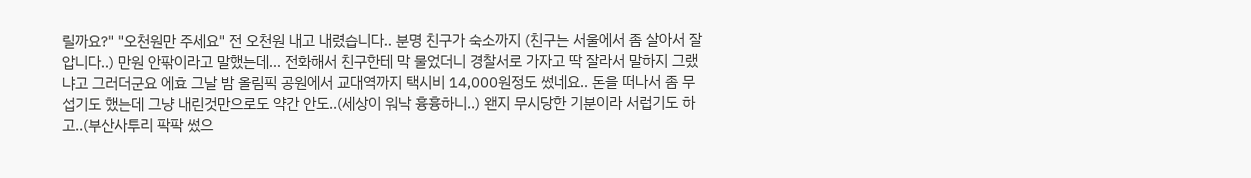릴까요?" "오천원만 주세요" 전 오천원 내고 내렸습니다.. 분명 친구가 숙소까지 (친구는 서울에서 좀 살아서 잘 압니다..) 만원 안팎이라고 말했는데... 전화해서 친구한테 막 물었더니 경찰서로 가자고 딱 잘라서 말하지 그랬냐고 그러더군요 에효 그날 밤 올림픽 공원에서 교대역까지 택시비 14,000원정도 썼네요.. 돈을 떠나서 좀 무섭기도 했는데 그냥 내린것만으로도 약간 안도..(세상이 워낙 흉흉하니..) 왠지 무시당한 기분이라 서럽기도 하고..(부산사투리 팍팍 썼으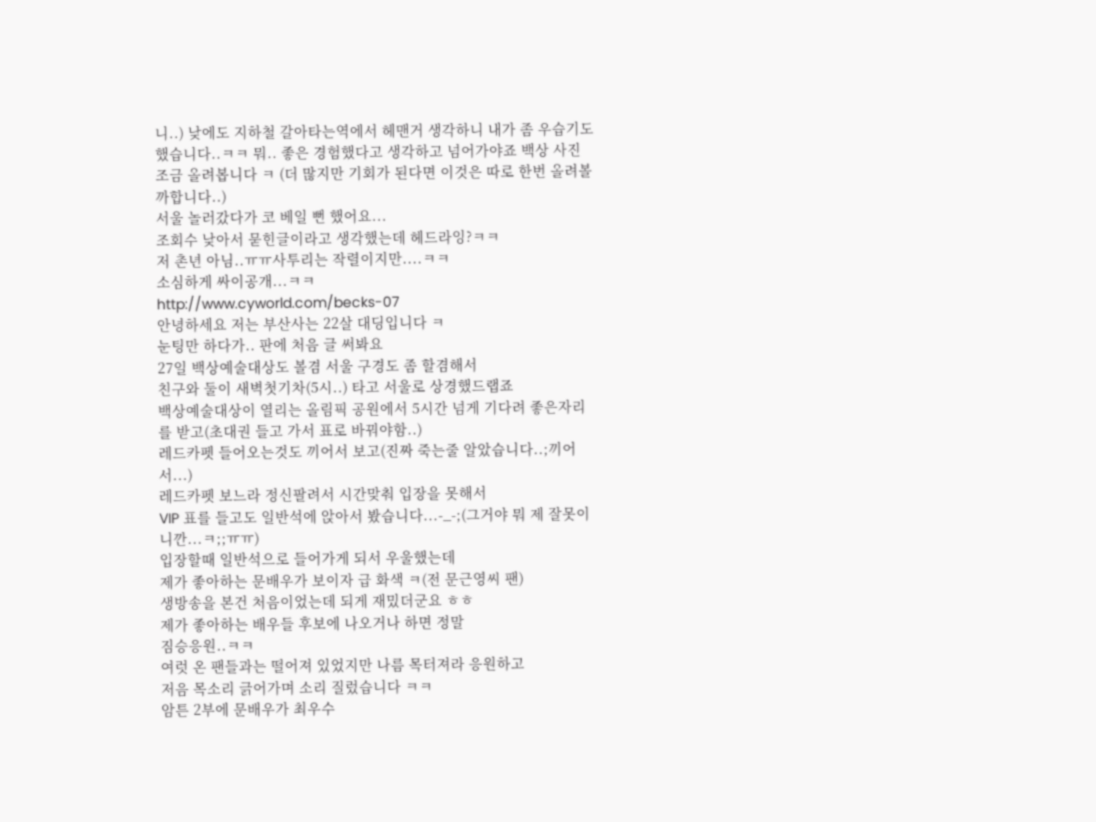니..) 낮에도 지하철 갈아타는역에서 헤맨거 생각하니 내가 좀 우습기도 했습니다..ㅋㅋ 뭐.. 좋은 경험했다고 생각하고 넘어가야죠 백상 사진 조금 올려봅니다 ㅋ (더 많지만 기회가 된다면 이것은 따로 한번 올려볼까합니다..)
서울 놀러갔다가 코 베일 뻔 했어요...
조회수 낮아서 묻힌글이라고 생각했는데 헤드라잉?ㅋㅋ
저 촌년 아님..ㅠㅠ사투리는 작렬이지만....ㅋㅋ
소심하게 싸이공개...ㅋㅋ
http://www.cyworld.com/becks-07
안녕하세요 저는 부산사는 22살 대딩입니다 ㅋ
눈팅만 하다가.. 판에 처음 글 써봐요
27일 백상예술대상도 볼겸 서울 구경도 좀 할겸해서
친구와 둘이 새벽첫기차(5시..) 타고 서울로 상경했드랩죠
백상예술대상이 열리는 올림픽 공원에서 5시간 넘게 기다려 좋은자리를 받고(초대권 들고 가서 표로 바꿔야함..)
레드카펫 들어오는것도 끼어서 보고(진짜 죽는줄 알았습니다..;끼어서...)
레드카펫 보느라 정신팔려서 시간맞춰 입장을 못해서
VIP 표를 들고도 일반석에 앉아서 봤습니다...-_-;(그거야 뭐 제 잘못이니깐...ㅋ;;ㅠㅠ)
입장할때 일반석으로 들어가게 되서 우울했는데
제가 좋아하는 문배우가 보이자 급 화색 ㅋ(전 문근영씨 팬)
생방송을 본건 처음이었는데 되게 재밌더군요 ㅎㅎ
제가 좋아하는 배우들 후보에 나오거나 하면 정말
짐승응원..ㅋㅋ
여럿 온 팬들과는 떨어져 있었지만 나름 목터져라 응원하고
저음 목소리 긁어가며 소리 질렀습니다 ㅋㅋ
암튼 2부에 문배우가 최우수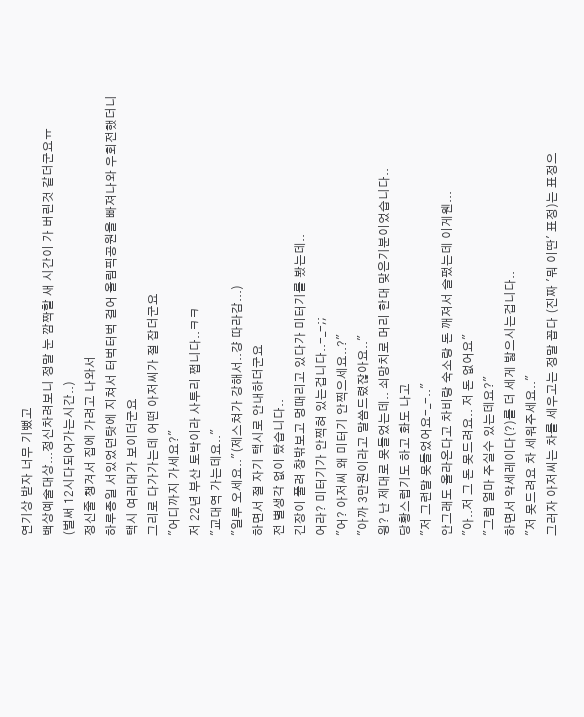연기상 받자 너무 기뻤고
백상예술대상...정신차려보니 정말 눈 깜짝할 새 시간이 가 버린것 같더군요ㅠ
(벌써 12시다되어가는시간..)
정신줄 챙겨서 집에 가려고 나와서
하루종일 서있었던탓에 지쳐서 터벅터벅 걸어 올림픽공원을 빠져나와 우회전했더니
택시 여러대가 보이더군요
그리로 다가가는데 어떤 아저씨가 절 잡더군요
"어디까지 가세요?"
저 22년 부산 토박이라 사투리 쩝니다..ㅋㅋ
"교대역 가는데요.."
"일루 오세요.."(제스쳐가 강해서..걍 따라감...)
하면서 절 자기 택시로 안내하더군요
전 별생각 없이 탔습니다..
긴장이 풀려 창밖보고 멍때리고 있다가 미터기를 봤는데..
어라? 미터기가 안찍혀 있는겁니다..-_-;;
"어? 아저씨 왜 미터기 안찍으세요..?"
"아까 3만원이라고 말씀드렸잖아요.."
읭? 난 제대로 못들었는데.. 쇠망치로 머리 한대 맞은기분이었습니다..
당황스럽기도 하고 화도 나고
"저 그런말 못들었어요-_-.."
안그래도 올라온다고 차비랑 숙소랑 돈 깨져서 슬펐는데 이게웬...
"아..저 그 돈 못드려요.. 저 돈 없어요"
"그럼 얼마 주실수 있는데요?"
하면서 악세레이다(?)를 더 세게 밟으시는겁니다..
"저 못드려요 차 세워주세요.."
그러자 아저씨는 차를 세우고는 정말 꼽다 (진짜 '뭐 이딴' 표정)는 표정으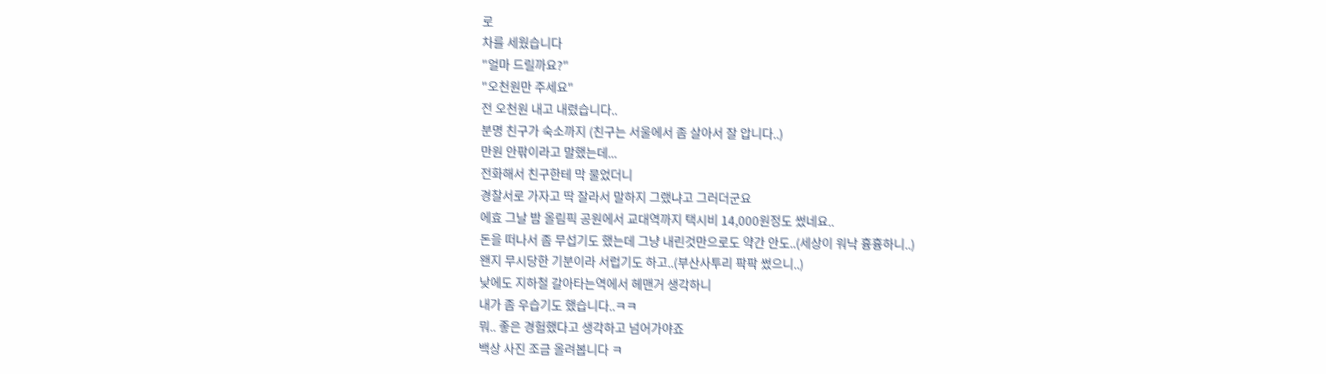로
차를 세웠습니다
"얼마 드릴까요?"
"오천원만 주세요"
전 오천원 내고 내렸습니다..
분명 친구가 숙소까지 (친구는 서울에서 좀 살아서 잘 압니다..)
만원 안팎이라고 말했는데...
전화해서 친구한테 막 물었더니
경찰서로 가자고 딱 잘라서 말하지 그랬냐고 그러더군요
에효 그날 밤 올림픽 공원에서 교대역까지 택시비 14,000원정도 썼네요..
돈을 떠나서 좀 무섭기도 했는데 그냥 내린것만으로도 약간 안도..(세상이 워낙 흉흉하니..)
왠지 무시당한 기분이라 서럽기도 하고..(부산사투리 팍팍 썼으니..)
낮에도 지하철 갈아타는역에서 헤맨거 생각하니
내가 좀 우습기도 했습니다..ㅋㅋ
뭐.. 좋은 경험했다고 생각하고 넘어가야죠
백상 사진 조금 올려봅니다 ㅋ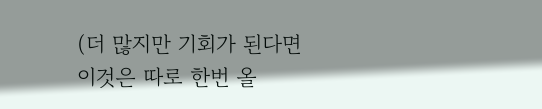(더 많지만 기회가 된다면 이것은 따로 한번 올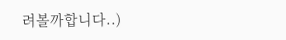려볼까합니다..)